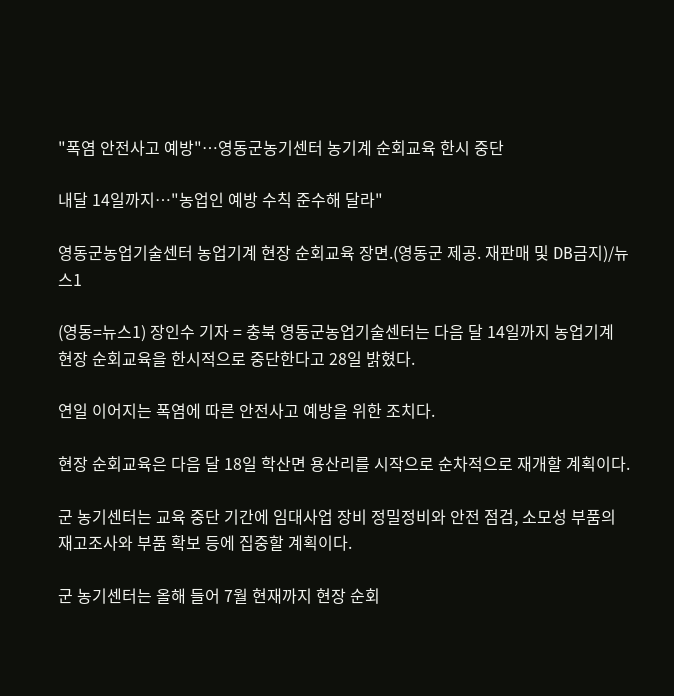"폭염 안전사고 예방"…영동군농기센터 농기계 순회교육 한시 중단

내달 14일까지…"농업인 예방 수칙 준수해 달라"

영동군농업기술센터 농업기계 현장 순회교육 장면.(영동군 제공. 재판매 및 DB금지)/뉴스1

(영동=뉴스1) 장인수 기자 = 충북 영동군농업기술센터는 다음 달 14일까지 농업기계 현장 순회교육을 한시적으로 중단한다고 28일 밝혔다.

연일 이어지는 폭염에 따른 안전사고 예방을 위한 조치다.

현장 순회교육은 다음 달 18일 학산면 용산리를 시작으로 순차적으로 재개할 계획이다.

군 농기센터는 교육 중단 기간에 임대사업 장비 정밀정비와 안전 점검, 소모성 부품의 재고조사와 부품 확보 등에 집중할 계획이다.

군 농기센터는 올해 들어 7월 현재까지 현장 순회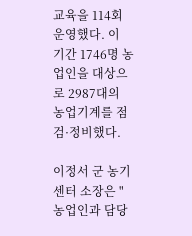교육을 114회 운영했다. 이 기간 1746명 농업인을 대상으로 2987대의 농업기계를 점검·정비했다.

이정서 군 농기센터 소장은 "농업인과 담당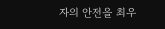자의 안전을 최우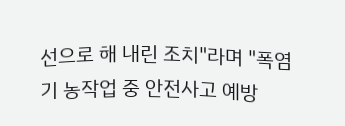선으로 해 내린 조치"라며 "폭염기 농작업 중 안전사고 예방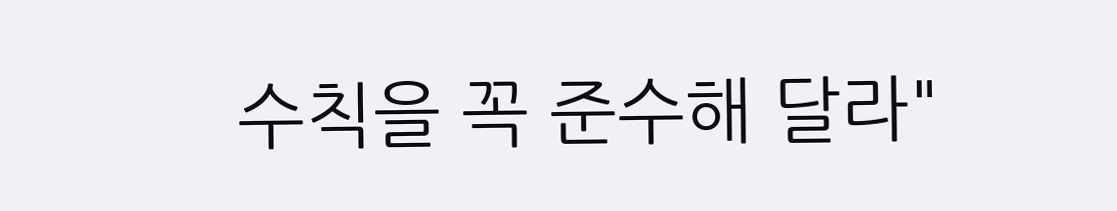수칙을 꼭 준수해 달라"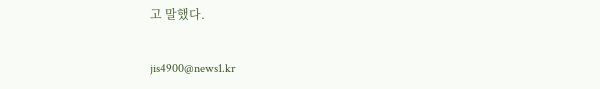고 말했다.

jis4900@news1.kr